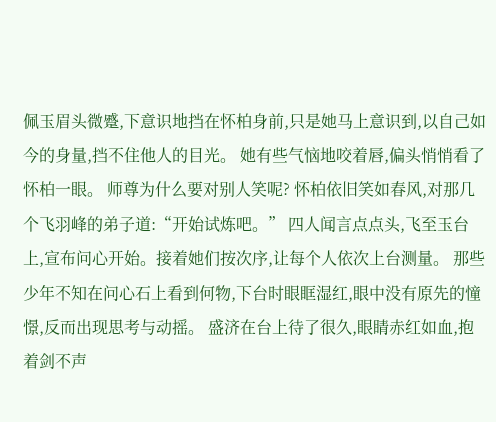佩玉眉头微蹙,下意识地挡在怀柏身前,只是她马上意识到,以自己如今的身量,挡不住他人的目光。 她有些气恼地咬着唇,偏头悄悄看了怀柏一眼。 师尊为什么要对别人笑呢? 怀柏依旧笑如春风,对那几个飞羽峰的弟子道:“开始试炼吧。” 四人闻言点点头,飞至玉台上,宣布问心开始。接着她们按次序,让每个人依次上台测量。 那些少年不知在问心石上看到何物,下台时眼眶湿红,眼中没有原先的憧憬,反而出现思考与动摇。 盛济在台上待了很久,眼睛赤红如血,抱着剑不声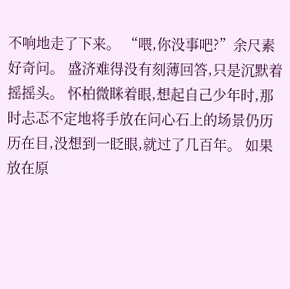不响地走了下来。 “喂,你没事吧?”余尺素好奇问。 盛济难得没有刻薄回答,只是沉默着摇摇头。 怀柏微眯着眼,想起自己少年时,那时忐忑不定地将手放在问心石上的场景仍历历在目,没想到一眨眼,就过了几百年。 如果放在原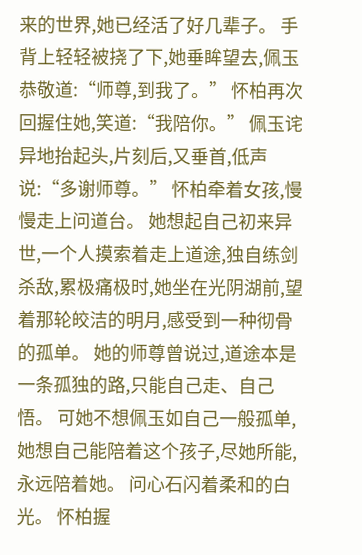来的世界,她已经活了好几辈子。 手背上轻轻被挠了下,她垂眸望去,佩玉恭敬道:“师尊,到我了。” 怀柏再次回握住她,笑道:“我陪你。” 佩玉诧异地抬起头,片刻后,又垂首,低声说:“多谢师尊。” 怀柏牵着女孩,慢慢走上问道台。 她想起自己初来异世,一个人摸索着走上道途,独自练剑杀敌,累极痛极时,她坐在光阴湖前,望着那轮皎洁的明月,感受到一种彻骨的孤单。 她的师尊曾说过,道途本是一条孤独的路,只能自己走、自己悟。 可她不想佩玉如自己一般孤单,她想自己能陪着这个孩子,尽她所能,永远陪着她。 问心石闪着柔和的白光。 怀柏握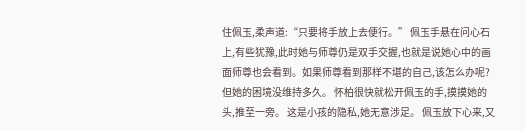住佩玉,柔声道:“只要将手放上去便行。” 佩玉手悬在问心石上,有些犹豫,此时她与师尊仍是双手交握,也就是说她心中的画面师尊也会看到。如果师尊看到那样不堪的自己,该怎么办呢? 但她的困境没维持多久。 怀柏很快就松开佩玉的手,摸摸她的头,推至一旁。 这是小孩的隐私,她无意涉足。 佩玉放下心来,又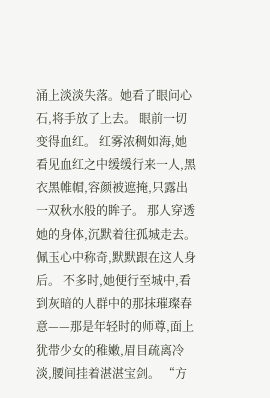涌上淡淡失落。她看了眼问心石,将手放了上去。 眼前一切变得血红。 红雾浓稠如海,她看见血红之中缓缓行来一人,黑衣黑帷帽,容颜被遮掩,只露出一双秋水般的眸子。 那人穿透她的身体,沉默着往孤城走去。 佩玉心中称奇,默默跟在这人身后。 不多时,她便行至城中,看到灰暗的人群中的那抹璀璨春意——那是年轻时的师尊,面上犹带少女的稚嫩,眉目疏离冷淡,腰间挂着湛湛宝剑。 “方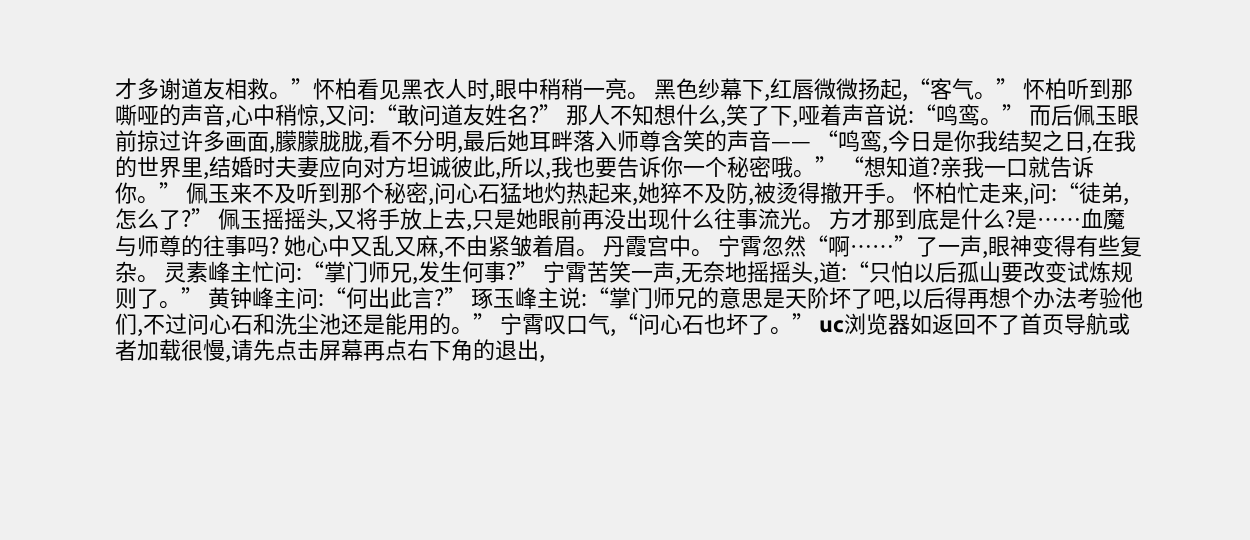才多谢道友相救。”怀柏看见黑衣人时,眼中稍稍一亮。 黑色纱幕下,红唇微微扬起,“客气。” 怀柏听到那嘶哑的声音,心中稍惊,又问:“敢问道友姓名?” 那人不知想什么,笑了下,哑着声音说:“鸣鸾。” 而后佩玉眼前掠过许多画面,朦朦胧胧,看不分明,最后她耳畔落入师尊含笑的声音—— “鸣鸾,今日是你我结契之日,在我的世界里,结婚时夫妻应向对方坦诚彼此,所以,我也要告诉你一个秘密哦。” “想知道?亲我一口就告诉你。” 佩玉来不及听到那个秘密,问心石猛地灼热起来,她猝不及防,被烫得撤开手。 怀柏忙走来,问:“徒弟,怎么了?” 佩玉摇摇头,又将手放上去,只是她眼前再没出现什么往事流光。 方才那到底是什么?是……血魔与师尊的往事吗? 她心中又乱又麻,不由紧皱着眉。 丹霞宫中。 宁霄忽然“啊……”了一声,眼神变得有些复杂。 灵素峰主忙问:“掌门师兄,发生何事?” 宁霄苦笑一声,无奈地摇摇头,道:“只怕以后孤山要改变试炼规则了。” 黄钟峰主问:“何出此言?” 琢玉峰主说:“掌门师兄的意思是天阶坏了吧,以后得再想个办法考验他们,不过问心石和洗尘池还是能用的。” 宁霄叹口气,“问心石也坏了。” uc浏览器如返回不了首页导航或者加载很慢,请先点击屏幕再点右下角的退出,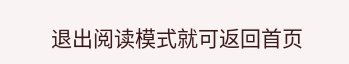退出阅读模式就可返回首页